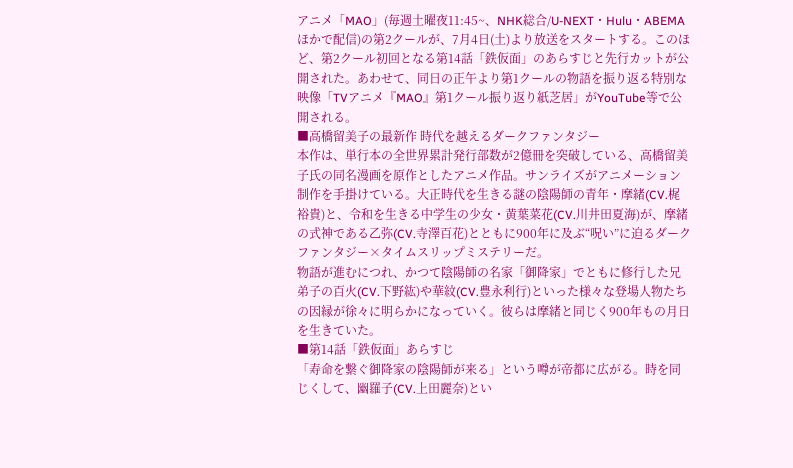アニメ「MAO」(毎週土曜夜11:45~、NHK総合/U-NEXT・Hulu・ABEMAほかで配信)の第2クールが、7月4日(土)より放送をスタートする。このほど、第2クール初回となる第14話「鉄仮面」のあらすじと先行カットが公開された。あわせて、同日の正午より第1クールの物語を振り返る特別な映像「TVアニメ『MAO』第1クール振り返り紙芝居」がYouTube等で公開される。
■高橋留美子の最新作 時代を越えるダークファンタジー
本作は、単行本の全世界累計発行部数が2億冊を突破している、高橋留美子氏の同名漫画を原作としたアニメ作品。サンライズがアニメーション制作を手掛けている。大正時代を生きる謎の陰陽師の青年・摩緒(CV.梶裕貴)と、令和を生きる中学生の少女・黄葉菜花(CV.川井田夏海)が、摩緒の式神である乙弥(CV.寺澤百花)とともに900年に及ぶ“呪い”に迫るダークファンタジー×タイムスリップミステリーだ。
物語が進むにつれ、かつて陰陽師の名家「御降家」でともに修行した兄弟子の百火(CV.下野紘)や華紋(CV.豊永利行)といった様々な登場人物たちの因縁が徐々に明らかになっていく。彼らは摩緒と同じく900年もの月日を生きていた。
■第14話「鉄仮面」あらすじ
「寿命を繋ぐ御降家の陰陽師が来る」という噂が帝都に広がる。時を同じくして、幽羅子(CV.上田麗奈)とい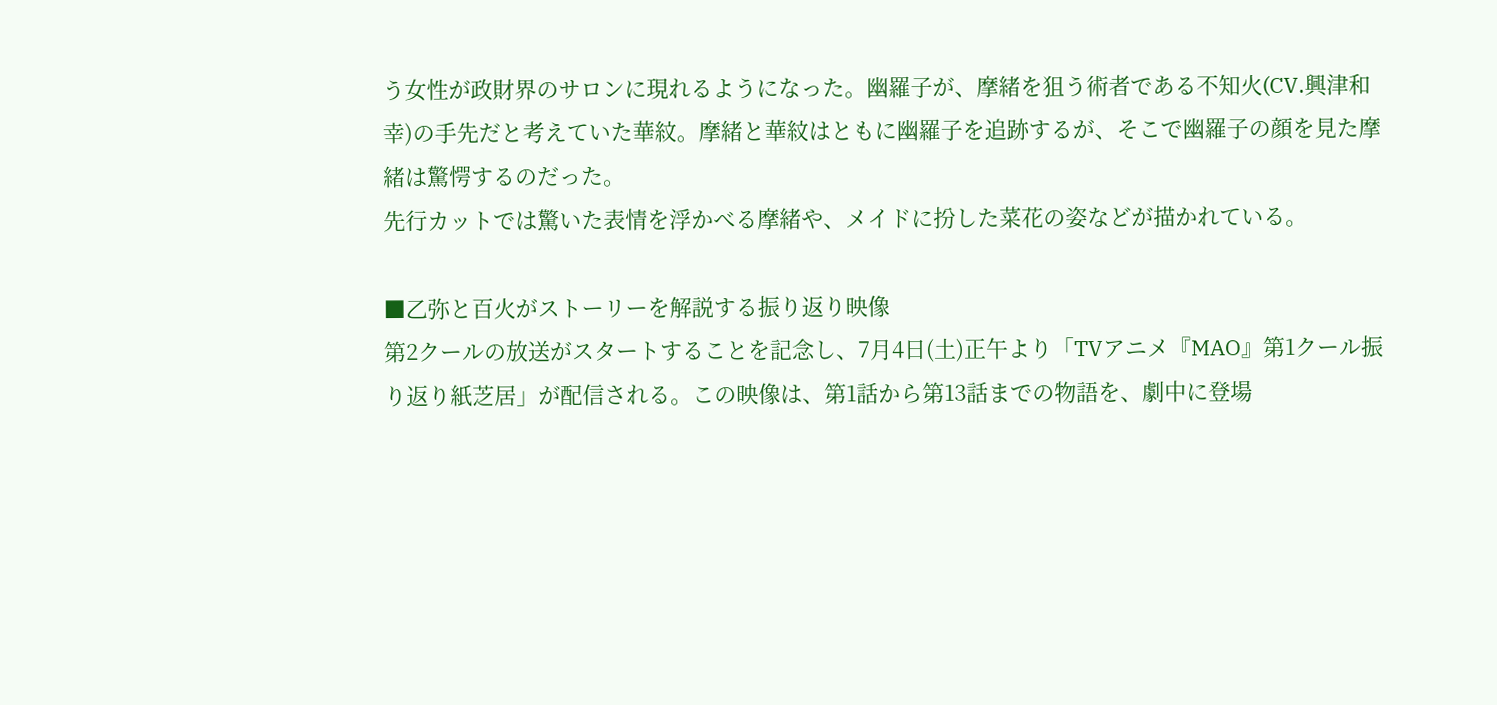う女性が政財界のサロンに現れるようになった。幽羅子が、摩緒を狙う術者である不知火(CV.興津和幸)の手先だと考えていた華紋。摩緒と華紋はともに幽羅子を追跡するが、そこで幽羅子の顔を見た摩緒は驚愕するのだった。
先行カットでは驚いた表情を浮かべる摩緒や、メイドに扮した菜花の姿などが描かれている。

■乙弥と百火がストーリーを解説する振り返り映像
第2クールの放送がスタートすることを記念し、7月4日(土)正午より「TVアニメ『MAO』第1クール振り返り紙芝居」が配信される。この映像は、第1話から第13話までの物語を、劇中に登場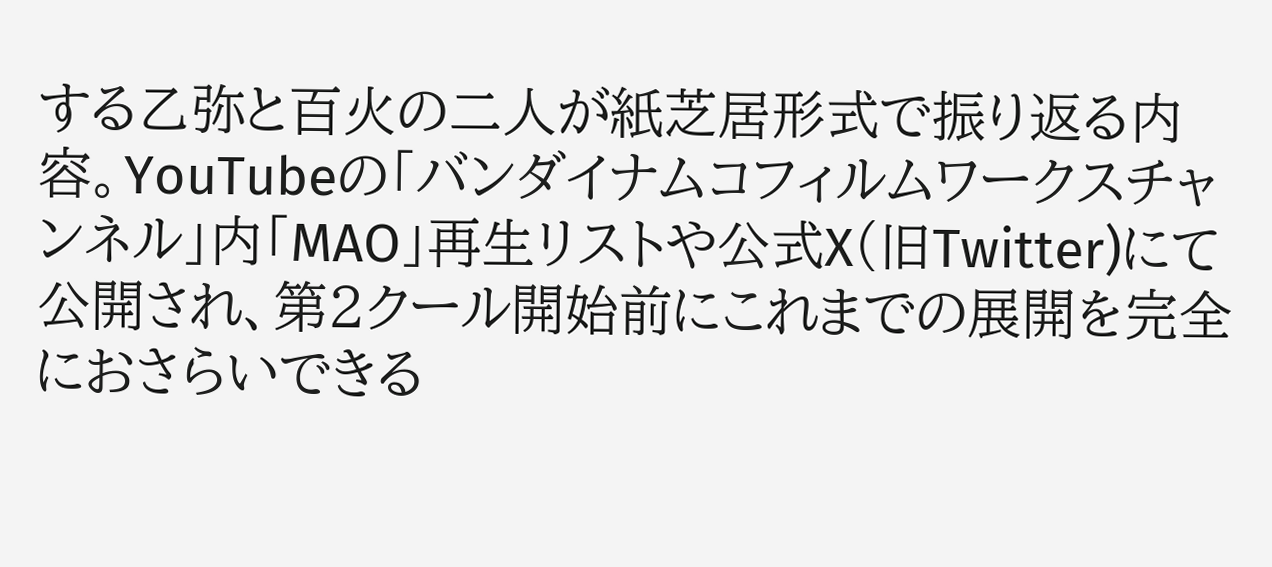する乙弥と百火の二人が紙芝居形式で振り返る内容。YouTubeの「バンダイナムコフィルムワークスチャンネル」内「MAO」再生リストや公式X(旧Twitter)にて公開され、第2クール開始前にこれまでの展開を完全におさらいできる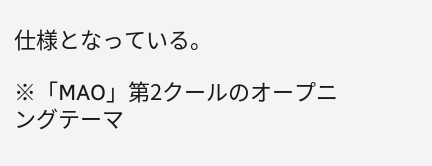仕様となっている。

※「MAO」第2クールのオープニングテーマ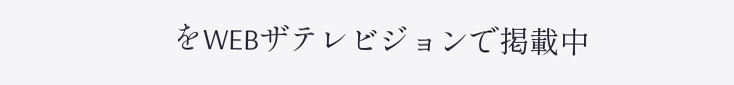をWEBザテレビジョンで掲載中